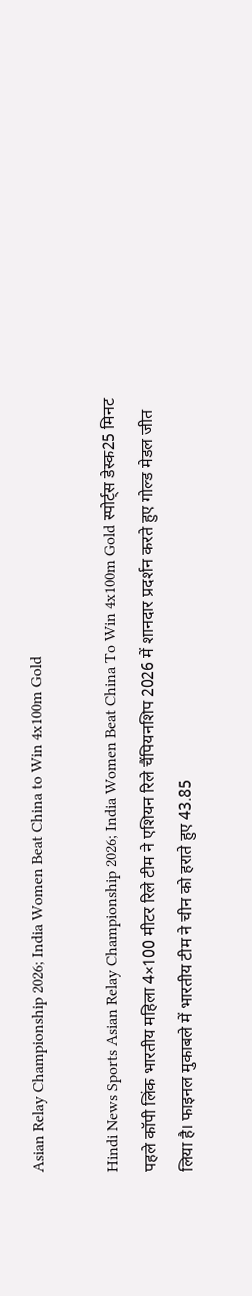Asian Relay Championship 2026; India Women Beat China to Win 4x100m Gold

Hindi News Sports Asian Relay Championship 2026; India Women Beat China To Win 4x100m Gold स्पोर्ट्स डेस्क25 मिनट पहले कॉपी लिंक भारतीय महिला 4×100 मीटर रिले टीम ने एशियन रिले चैंपियनशिप 2026 में शानदार प्रदर्शन करते हुए गोल्ड मेडल जीत लिया है। फाइनल मुकाबले में भारतीय टीम ने चीन को हराते हुए 43.85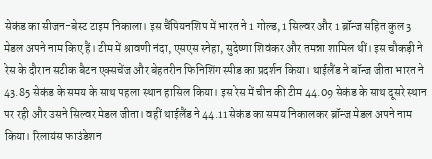सेकंड का सीजन-बेस्ट टाइम निकाला। इस चैंपियनशिप में भारत ने 1 गोल्ड, 1 सिल्वर और 1 ब्रॉन्ज सहित कुल 3 मेडल अपने नाम किए हैं। टीम में श्रावणी नंदा, एसएस स्नेहा, सुदेष्णा शिवंकर और तमन्ना शामिल थीं। इस चौकड़ी ने रेस के दौरान सटीक बैटन एक्सचेंज और बेहतरीन फिनिशिंग स्पीड का प्रदर्शन किया। थाईलैंड ने बॉन्ज जीता भारत ने 43.85 सेकंड के समय के साथ पहला स्थान हासिल किया। इस रेस में चीन की टीम 44.09 सेकंड के साथ दूसरे स्थान पर रही और उसने सिल्वर मेडल जीता। वहीं थाईलैंड ने 44.11 सेकंड का समय निकालकर ब्रॉन्ज मेडल अपने नाम किया। रिलायंस फाउंडेशन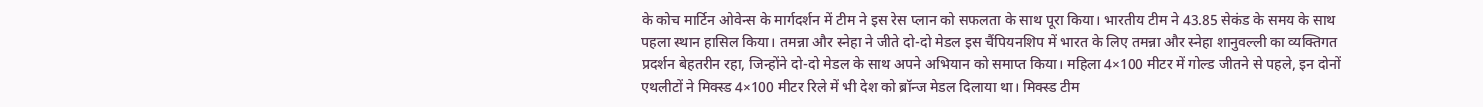के कोच मार्टिन ओवेन्स के मार्गदर्शन में टीम ने इस रेस प्लान को सफलता के साथ पूरा किया। भारतीय टीम ने 43.85 सेकंड के समय के साथ पहला स्थान हासिल किया। तमन्ना और स्नेहा ने जीते दो-दो मेडल इस चैंपियनशिप में भारत के लिए तमन्ना और स्नेहा शानुवल्ली का व्यक्तिगत प्रदर्शन बेहतरीन रहा, जिन्होंने दो-दो मेडल के साथ अपने अभियान को समाप्त किया। महिला 4×100 मीटर में गोल्ड जीतने से पहले, इन दोनों एथलीटों ने मिक्स्ड 4×100 मीटर रिले में भी देश को ब्रॉन्ज मेडल दिलाया था। मिक्स्ड टीम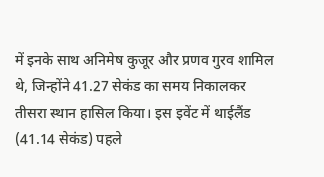में इनके साथ अनिमेष कुजूर और प्रणव गुरव शामिल थे, जिन्होंने 41.27 सेकंड का समय निकालकर तीसरा स्थान हासिल किया। इस इवेंट में थाईलैंड (41.14 सेकंड) पहले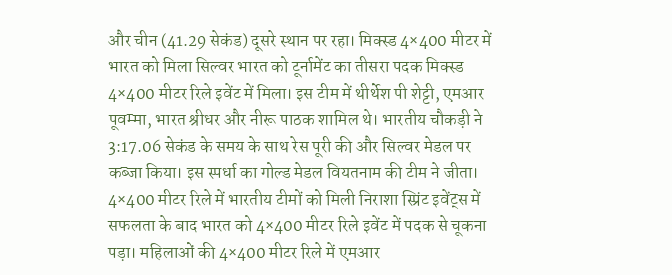और चीन (41.29 सेकंड) दूसरे स्थान पर रहा। मिक्स्ड 4×400 मीटर में भारत को मिला सिल्वर भारत को टूर्नामेंट का तीसरा पदक मिक्स्ड 4×400 मीटर रिले इवेंट में मिला। इस टीम में थीर्थेश पी शेट्टी, एमआर पूवम्मा, भारत श्रीधर और नीरू पाठक शामिल थे। भारतीय चौकड़ी ने 3:17.06 सेकंड के समय के साथ रेस पूरी की और सिल्वर मेडल पर कब्जा किया। इस स्पर्धा का गोल्ड मेडल वियतनाम की टीम ने जीता। 4×400 मीटर रिले में भारतीय टीमों को मिली निराशा स्प्रिंट इवेंट्स में सफलता के बाद भारत को 4×400 मीटर रिले इवेंट में पदक से चूकना पड़ा। महिलाओं की 4×400 मीटर रिले में एमआर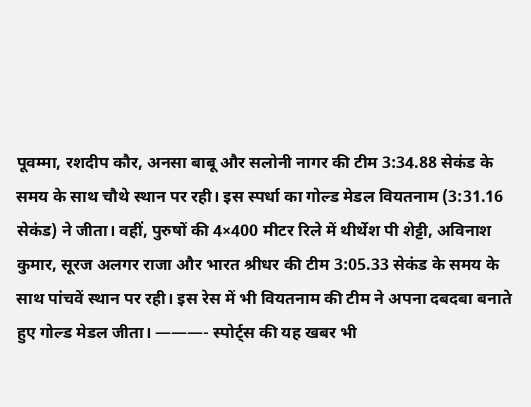पूवम्मा, रशदीप कौर, अनसा बाबू और सलोनी नागर की टीम 3:34.88 सेकंड के समय के साथ चौथे स्थान पर रही। इस स्पर्धा का गोल्ड मेडल वियतनाम (3:31.16 सेकंड) ने जीता। वहीं, पुरुषों की 4×400 मीटर रिले में थीर्थेश पी शेट्टी, अविनाश कुमार, सूरज अलगर राजा और भारत श्रीधर की टीम 3:05.33 सेकंड के समय के साथ पांचवें स्थान पर रही। इस रेस में भी वियतनाम की टीम ने अपना दबदबा बनाते हुए गोल्ड मेडल जीता। ———- स्पोर्ट्स की यह खबर भी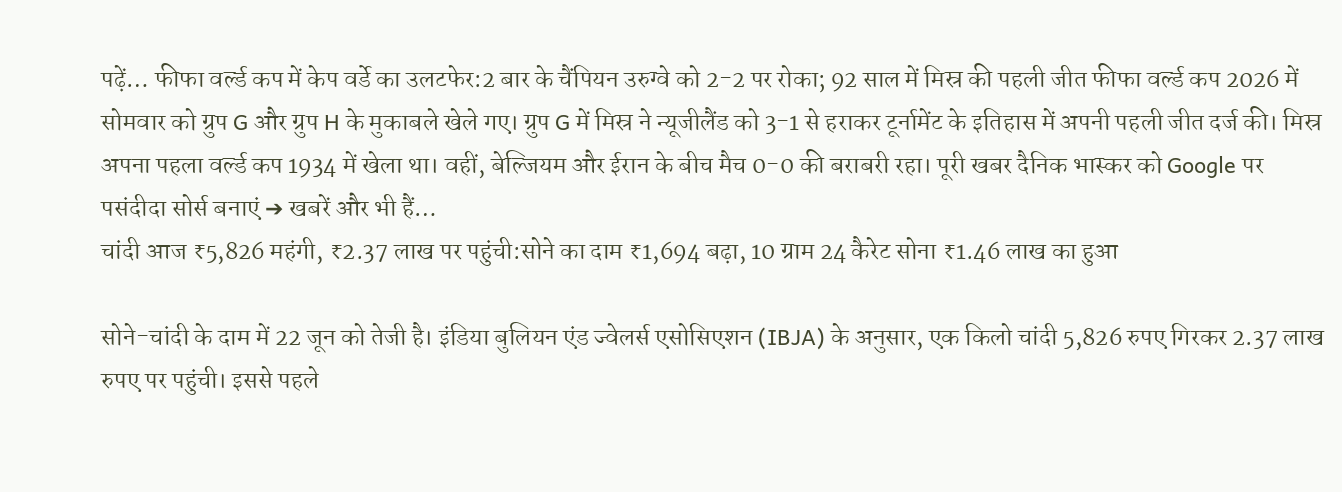पढ़ें… फीफा वर्ल्ड कप में केप वर्डे का उलटफेर:2 बार के चैंपियन उरुग्वे को 2-2 पर रोका; 92 साल में मिस्र की पहली जीत फीफा वर्ल्ड कप 2026 में सोमवार को ग्रुप G और ग्रुप H के मुकाबले खेले गए। ग्रुप G में मिस्र ने न्यूजीलैंड को 3-1 से हराकर टूर्नामेंट के इतिहास में अपनी पहली जीत दर्ज की। मिस्र अपना पहला वर्ल्ड कप 1934 में खेला था। वहीं, बेल्जियम और ईरान के बीच मैच 0-0 की बराबरी रहा। पूरी खबर दैनिक भास्कर को Google पर पसंदीदा सोर्स बनाएं ➔ खबरें और भी हैं…
चांदी आज ₹5,826 महंगी, ₹2.37 लाख पर पहुंची:सोने का दाम ₹1,694 बढ़ा, 10 ग्राम 24 कैरेट सोना ₹1.46 लाख का हुआ

सोने-चांदी के दाम में 22 जून को तेजी है। इंडिया बुलियन एंड ज्वेलर्स एसोसिएशन (IBJA) के अनुसार, एक किलो चांदी 5,826 रुपए गिरकर 2.37 लाख रुपए पर पहुंची। इससे पहले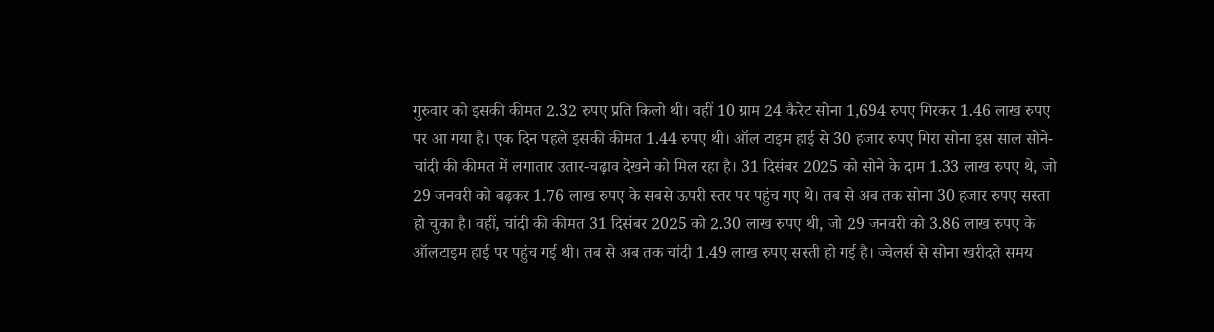गुरुवार को इसकी कीमत 2.32 रुपए प्रति किलो थी। वहीं 10 ग्राम 24 कैरेट सोना 1,694 रुपए गिरकर 1.46 लाख रुपए पर आ गया है। एक दिन पहले इसकी कीमत 1.44 रुपए थी। ऑल टाइम हाई से 30 हजार रुपए गिरा सोना इस साल सोने-चांदी की कीमत में लगातार उतार-चढ़ाव देखने को मिल रहा है। 31 दिसंबर 2025 को सोने के दाम 1.33 लाख रुपए थे, जो 29 जनवरी को बढ़कर 1.76 लाख रुपए के सबसे ऊपरी स्तर पर पहुंच गए थे। तब से अब तक सोना 30 हजार रुपए सस्ता हो चुका है। वहीं, चांदी की कीमत 31 दिसंबर 2025 को 2.30 लाख रुपए थी, जो 29 जनवरी को 3.86 लाख रुपए के ऑलटाइम हाई पर पहुंच गई थी। तब से अब तक चांदी 1.49 लाख रुपए सस्ती हो गई है। ज्वेलर्स से सोना खरीदते समय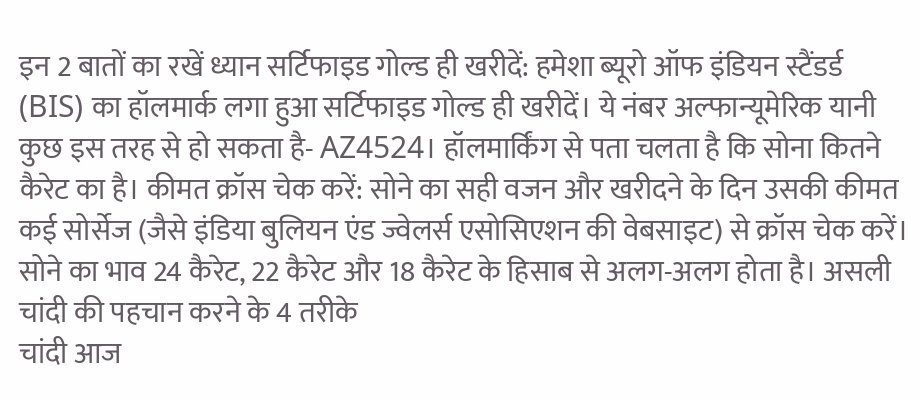इन 2 बातों का रखें ध्यान सर्टिफाइड गोल्ड ही खरीदें: हमेशा ब्यूरो ऑफ इंडियन स्टैंडर्ड (BIS) का हॉलमार्क लगा हुआ सर्टिफाइड गोल्ड ही खरीदें। ये नंबर अल्फान्यूमेरिक यानी कुछ इस तरह से हो सकता है- AZ4524। हॉलमार्किंग से पता चलता है कि सोना कितने कैरेट का है। कीमत क्रॉस चेक करें: सोने का सही वजन और खरीदने के दिन उसकी कीमत कई सोर्सेज (जैसे इंडिया बुलियन एंड ज्वेलर्स एसोसिएशन की वेबसाइट) से क्रॉस चेक करें। सोने का भाव 24 कैरेट, 22 कैरेट और 18 कैरेट के हिसाब से अलग-अलग होता है। असली चांदी की पहचान करने के 4 तरीके
चांदी आज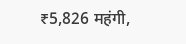₹5,826 महंगी,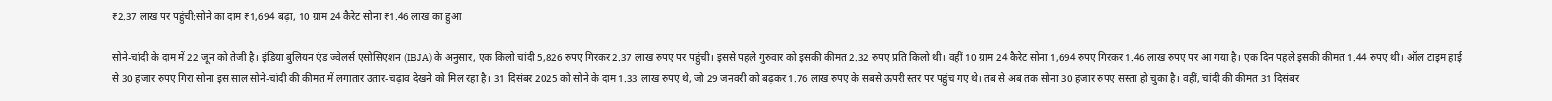₹2.37 लाख पर पहुंची:सोने का दाम ₹1,694 बढ़ा, 10 ग्राम 24 कैरेट सोना ₹1.46 लाख का हुआ

सोने-चांदी के दाम में 22 जून को तेजी है। इंडिया बुलियन एंड ज्वेलर्स एसोसिएशन (IBJA) के अनुसार, एक किलो चांदी 5,826 रुपए गिरकर 2.37 लाख रुपए पर पहुंची। इससे पहले गुरुवार को इसकी कीमत 2.32 रुपए प्रति किलो थी। वहीं 10 ग्राम 24 कैरेट सोना 1,694 रुपए गिरकर 1.46 लाख रुपए पर आ गया है। एक दिन पहले इसकी कीमत 1.44 रुपए थी। ऑल टाइम हाई से 30 हजार रुपए गिरा सोना इस साल सोने-चांदी की कीमत में लगातार उतार-चढ़ाव देखने को मिल रहा है। 31 दिसंबर 2025 को सोने के दाम 1.33 लाख रुपए थे, जो 29 जनवरी को बढ़कर 1.76 लाख रुपए के सबसे ऊपरी स्तर पर पहुंच गए थे। तब से अब तक सोना 30 हजार रुपए सस्ता हो चुका है। वहीं, चांदी की कीमत 31 दिसंबर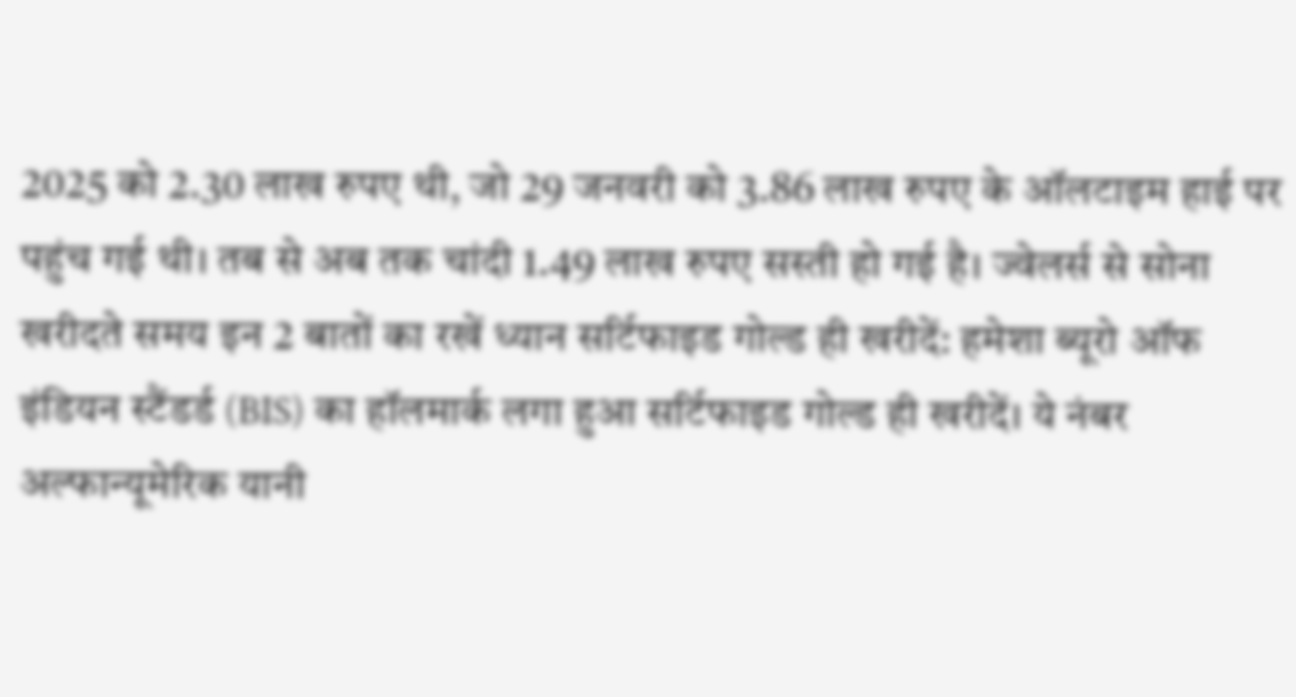2025 को 2.30 लाख रुपए थी, जो 29 जनवरी को 3.86 लाख रुपए के ऑलटाइम हाई पर पहुंच गई थी। तब से अब तक चांदी 1.49 लाख रुपए सस्ती हो गई है। ज्वेलर्स से सोना खरीदते समय इन 2 बातों का रखें ध्यान सर्टिफाइड गोल्ड ही खरीदें: हमेशा ब्यूरो ऑफ इंडियन स्टैंडर्ड (BIS) का हॉलमार्क लगा हुआ सर्टिफाइड गोल्ड ही खरीदें। ये नंबर अल्फान्यूमेरिक यानी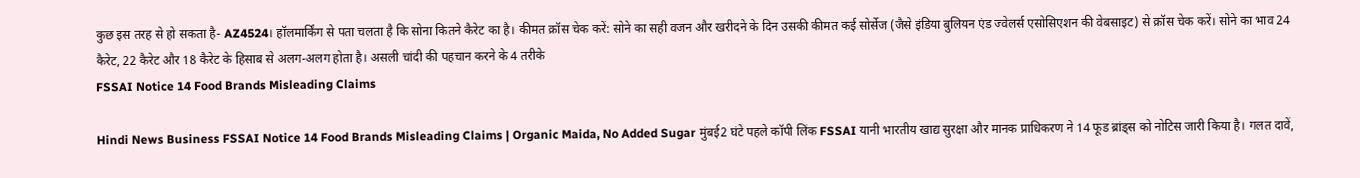कुछ इस तरह से हो सकता है- AZ4524। हॉलमार्किंग से पता चलता है कि सोना कितने कैरेट का है। कीमत क्रॉस चेक करें: सोने का सही वजन और खरीदने के दिन उसकी कीमत कई सोर्सेज (जैसे इंडिया बुलियन एंड ज्वेलर्स एसोसिएशन की वेबसाइट) से क्रॉस चेक करें। सोने का भाव 24 कैरेट, 22 कैरेट और 18 कैरेट के हिसाब से अलग-अलग होता है। असली चांदी की पहचान करने के 4 तरीके
FSSAI Notice 14 Food Brands Misleading Claims

Hindi News Business FSSAI Notice 14 Food Brands Misleading Claims | Organic Maida, No Added Sugar मुंबई2 घंटे पहले कॉपी लिंक FSSAI यानी भारतीय खाद्य सुरक्षा और मानक प्राधिकरण ने 14 फूड ब्रांड्स को नोटिस जारी किया है। गलत दावें,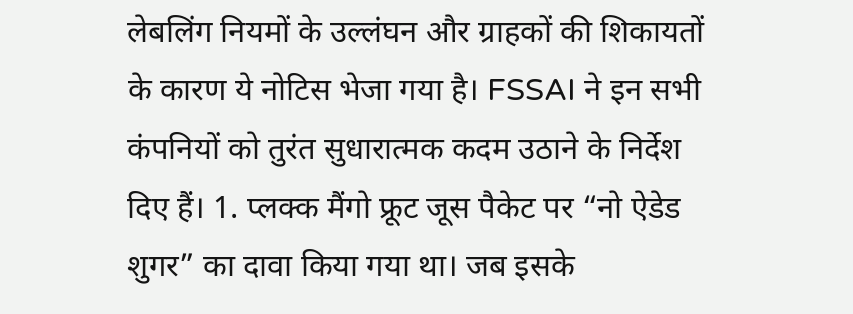लेबलिंग नियमों के उल्लंघन और ग्राहकों की शिकायतों के कारण ये नोटिस भेजा गया है। FSSAI ने इन सभी कंपनियों को तुरंत सुधारात्मक कदम उठाने के निर्देश दिए हैं। 1. प्लक्क मैंगो फ्रूट जूस पैकेट पर “नो ऐडेड शुगर” का दावा किया गया था। जब इसके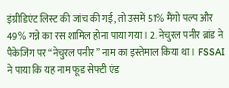इंग्रीडिएंट लिस्ट की जांच की गई, तो उसमें 51% मैंगो पल्प और 49% गन्ने का रस शामिल होना पाया गया। 2. नेचुरल पनीर ब्रांड ने पैकेजिंग पर “नेचुरल पनीर” नाम का इस्तेमाल किया था। FSSAI ने पाया कि यह नाम फूड सेफ्टी एंड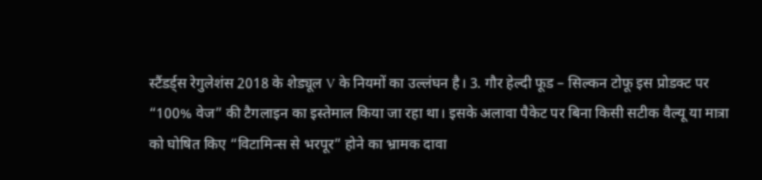स्टैंडर्ड्स रेगुलेशंस 2018 के शेड्यूल V के नियमों का उल्लंघन है। 3. गौर हेल्दी फूड – सिल्कन टोफू इस प्रोडक्ट पर “100% वेज” की टैगलाइन का इस्तेमाल किया जा रहा था। इसके अलावा पैकेट पर बिना किसी सटीक वैल्यू या मात्रा को घोषित किए “विटामिन्स से भरपूर” होने का भ्रामक दावा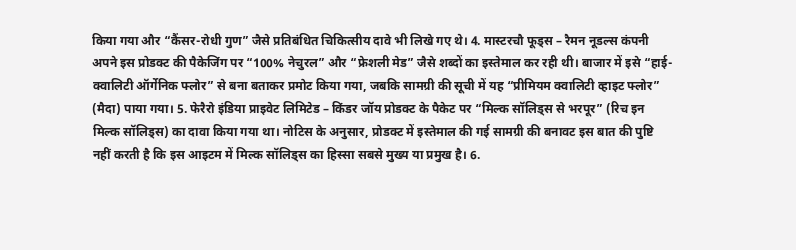किया गया और “कैंसर-रोधी गुण” जैसे प्रतिबंधित चिकित्सीय दावे भी लिखे गए थे। 4. मास्टरचौ फूड्स – रैमन नूडल्स कंपनी अपने इस प्रोडक्ट की पैकेजिंग पर “100% नेचुरल” और “फ्रेशली मेड” जैसे शब्दों का इस्तेमाल कर रही थी। बाजार में इसे “हाई-क्वालिटी ऑर्गेनिक फ्लोर” से बना बताकर प्रमोट किया गया, जबकि सामग्री की सूची में यह “प्रीमियम क्वालिटी व्हाइट फ्लोर” (मैदा) पाया गया। 5. फेरैरो इंडिया प्राइवेट लिमिटेड – किंडर जॉय प्रोडक्ट के पैकेट पर “मिल्क सॉलिड्स से भरपूर” (रिच इन मिल्क सॉलिड्स) का दावा किया गया था। नोटिस के अनुसार, प्रोडक्ट में इस्तेमाल की गई सामग्री की बनावट इस बात की पुष्टि नहीं करती है कि इस आइटम में मिल्क सॉलिड्स का हिस्सा सबसे मुख्य या प्रमुख है। 6.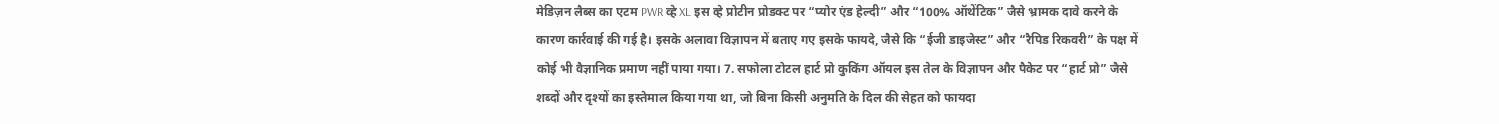मेडिज़न लैब्स का एटम PWR व्हे XL इस व्हे प्रोटीन प्रोडक्ट पर “प्योर एंड हेल्दी” और “100% ऑथेंटिक” जैसे भ्रामक दावे करने के कारण कार्रवाई की गई है। इसके अलावा विज्ञापन में बताए गए इसके फायदे, जैसे कि “ईजी डाइजेस्ट” और “रैपिड रिकवरी” के पक्ष में कोई भी वैज्ञानिक प्रमाण नहीं पाया गया। 7. सफोला टोटल हार्ट प्रो कुकिंग ऑयल इस तेल के विज्ञापन और पैकेट पर “हार्ट प्रो” जैसे शब्दों और दृश्यों का इस्तेमाल किया गया था, जो बिना किसी अनुमति के दिल की सेहत को फायदा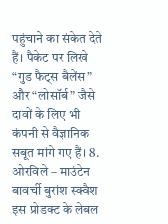पहुंचाने का संकेत देते हैं। पैकेट पर लिखे “गुड फैट्स बैलेंस” और “लोसॉर्ब” जैसे दावों के लिए भी कंपनी से वैज्ञानिक सबूत मांगे गए हैं। 8. ओरविले – माउंटेन बावर्ची बुरांश स्क्वैश इस प्रोडक्ट के लेबल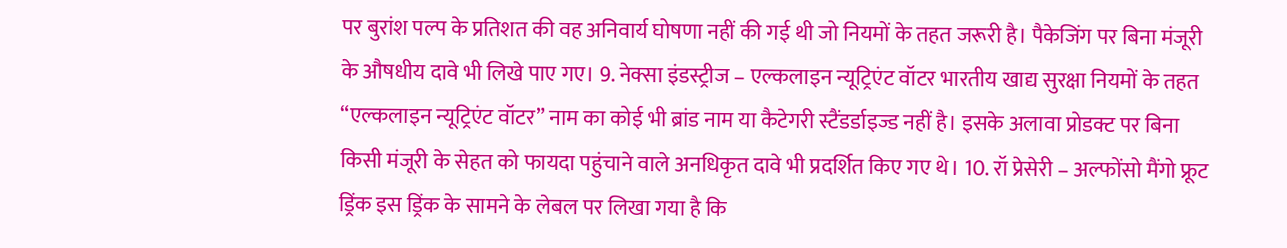पर बुरांश पल्प के प्रतिशत की वह अनिवार्य घोषणा नहीं की गई थी जो नियमों के तहत जरूरी है। पैकेजिंग पर बिना मंजूरी के औषधीय दावे भी लिखे पाए गए। 9. नेक्सा इंडस्ट्रीज – एल्कलाइन न्यूट्रिएंट वॉटर भारतीय खाद्य सुरक्षा नियमों के तहत “एल्कलाइन न्यूट्रिएंट वॉटर” नाम का कोई भी ब्रांड नाम या कैटेगरी स्टैंडर्डाइज्ड नहीं है। इसके अलावा प्रोडक्ट पर बिना किसी मंजूरी के सेहत को फायदा पहुंचाने वाले अनधिकृत दावे भी प्रदर्शित किए गए थे। 10. रॉ प्रेसेरी – अल्फोंसो मैंगो फ्रूट ड्रिंक इस ड्रिंक के सामने के लेबल पर लिखा गया है कि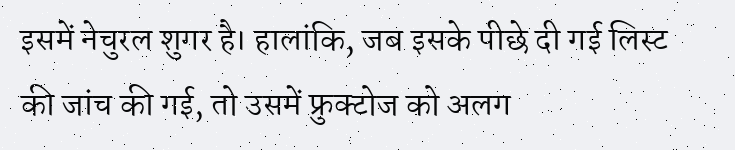इसमें नेचुरल शुगर है। हालांकि, जब इसके पीछे दी गई लिस्ट की जांच की गई, तो उसमें फ्रुक्टोज को अलग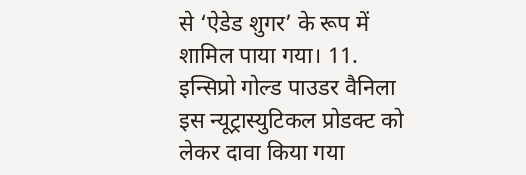से ‘ऐडेड शुगर’ के रूप में शामिल पाया गया। 11. इन्सिप्रो गोल्ड पाउडर वैनिला इस न्यूट्रास्युटिकल प्रोडक्ट को लेकर दावा किया गया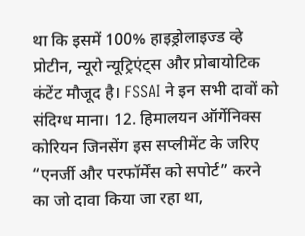था कि इसमें 100% हाइड्रोलाइज्ड व्हे प्रोटीन, न्यूरो न्यूट्रिएंट्स और प्रोबायोटिक कंटेंट मौजूद है। FSSAI ने इन सभी दावों को संदिग्ध माना। 12. हिमालयन ऑर्गेनिक्स कोरियन जिनसेंग इस सप्लीमेंट के जरिए “एनर्जी और परफॉर्मेंस को सपोर्ट” करने का जो दावा किया जा रहा था,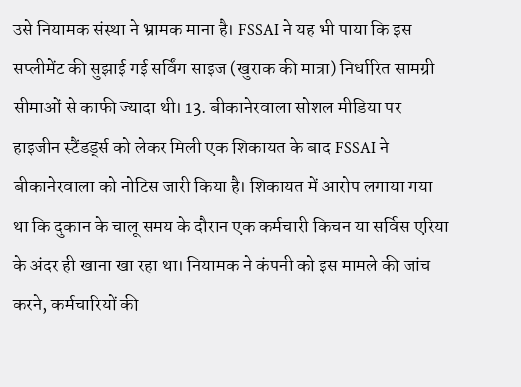उसे नियामक संस्था ने भ्रामक माना है। FSSAI ने यह भी पाया कि इस सप्लीमेंट की सुझाई गई सर्विंग साइज (खुराक की मात्रा) निर्धारित सामग्री सीमाओं से काफी ज्यादा थी। 13. बीकानेरवाला सोशल मीडिया पर हाइजीन स्टैंडर्ड्स को लेकर मिली एक शिकायत के बाद FSSAI ने बीकानेरवाला को नोटिस जारी किया है। शिकायत में आरोप लगाया गया था कि दुकान के चालू समय के दौरान एक कर्मचारी किचन या सर्विस एरिया के अंदर ही खाना खा रहा था। नियामक ने कंपनी को इस मामले की जांच करने, कर्मचारियों की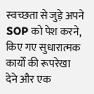स्वच्छता से जुड़े अपने SOP को पेश करने, किए गए सुधारात्मक कार्यों की रूपरेखा देने और एक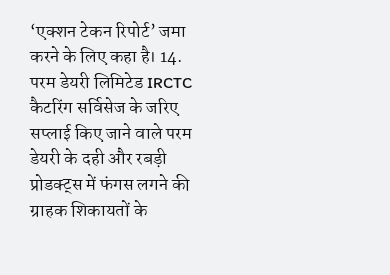‘एक्शन टेकन रिपोर्ट’ जमा करने के लिए कहा है। 14. परम डेयरी लिमिटेड IRCTC कैटरिंग सर्विसेज के जरिए सप्लाई किए जाने वाले परम डेयरी के दही और रबड़ी प्रोडक्ट्स में फंगस लगने की ग्राहक शिकायतों के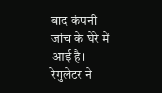बाद कंपनी जांच के घेरे में आई है। रेगुलेटर ने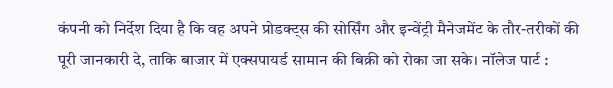कंपनी को निर्देश दिया है कि वह अपने प्रोडक्ट्स की सोर्सिंग और इन्वेंट्री मैनेजमेंट के तौर-तरीकों की पूरी जानकारी दे, ताकि बाजार में एक्सपायर्ड सामान की बिक्री को रोका जा सके। नॉलेज पार्ट :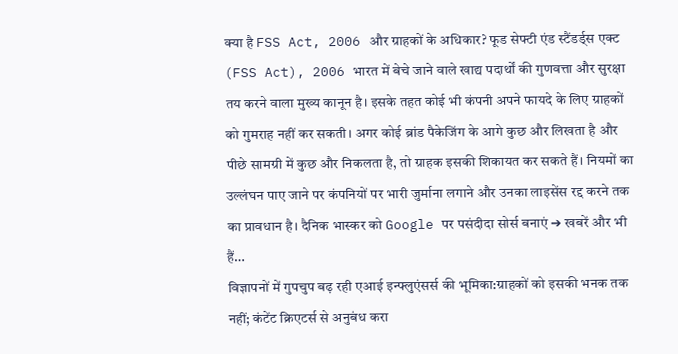क्या है FSS Act, 2006 और ग्राहकों के अधिकार? फूड सेफ्टी एंड स्टैंडर्ड्स एक्ट (FSS Act), 2006 भारत में बेचे जाने वाले खाद्य पदार्थों की गुणवत्ता और सुरक्षा तय करने वाला मुख्य कानून है। इसके तहत कोई भी कंपनी अपने फायदे के लिए ग्राहकों को गुमराह नहीं कर सकती। अगर कोई ब्रांड पैकेजिंग के आगे कुछ और लिखता है और पीछे सामग्री में कुछ और निकलता है, तो ग्राहक इसकी शिकायत कर सकते हैं। नियमों का उल्लंघन पाए जाने पर कंपनियों पर भारी जुर्माना लगाने और उनका लाइसेंस रद्द करने तक का प्रावधान है। दैनिक भास्कर को Google पर पसंदीदा सोर्स बनाएं ➔ खबरें और भी हैं…
विज्ञापनों में गुपचुप बढ़ रही एआई इन्फ्लुएंसर्स की भूमिका:ग्राहकों को इसकी भनक तक नहीं; कंटेंट क्रिएटर्स से अनुबंध करा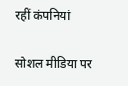रहीं कंपनियां

सोशल मीडिया पर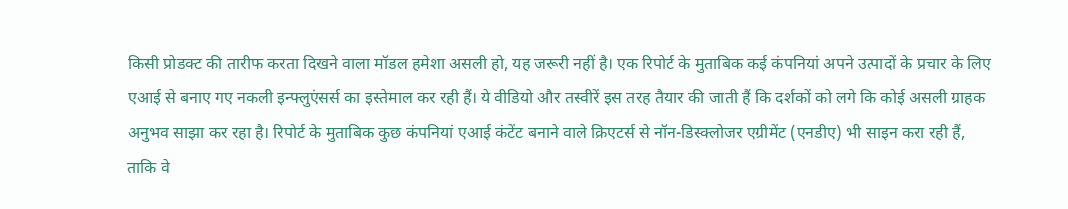किसी प्रोडक्ट की तारीफ करता दिखने वाला मॉडल हमेशा असली हो, यह जरूरी नहीं है। एक रिपोर्ट के मुताबिक कई कंपनियां अपने उत्पादों के प्रचार के लिए एआई से बनाए गए नकली इन्फ्लुएंसर्स का इस्तेमाल कर रही हैं। ये वीडियो और तस्वीरें इस तरह तैयार की जाती हैं कि दर्शकों को लगे कि कोई असली ग्राहक अनुभव साझा कर रहा है। रिपोर्ट के मुताबिक कुछ कंपनियां एआई कंटेंट बनाने वाले क्रिएटर्स से नॉन-डिस्क्लोजर एग्रीमेंट (एनडीए) भी साइन करा रही हैं, ताकि वे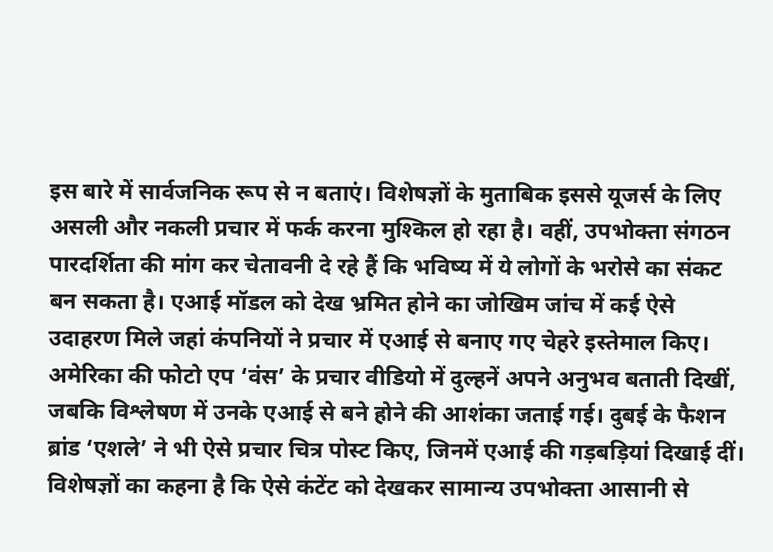इस बारे में सार्वजनिक रूप से न बताएं। विशेषज्ञों के मुताबिक इससे यूजर्स के लिए असली और नकली प्रचार में फर्क करना मुश्किल हो रहा है। वहीं, उपभोक्ता संगठन पारदर्शिता की मांग कर चेतावनी दे रहे हैं कि भविष्य में ये लोगों के भरोसे का संकट बन सकता है। एआई मॉडल को देख भ्रमित होने का जोखिम जांच में कई ऐसे उदाहरण मिले जहां कंपनियों ने प्रचार में एआई से बनाए गए चेहरे इस्तेमाल किए। अमेरिका की फोटो एप ‘वंस’ के प्रचार वीडियो में दुल्हनें अपने अनुभव बताती दिखीं, जबकि विश्लेषण में उनके एआई से बने होने की आशंका जताई गई। दुबई के फैशन ब्रांड ‘एशले’ ने भी ऐसे प्रचार चित्र पोस्ट किए, जिनमें एआई की गड़बड़ियां दिखाई दीं। विशेषज्ञों का कहना है कि ऐसे कंटेंट को देखकर सामान्य उपभोक्ता आसानी से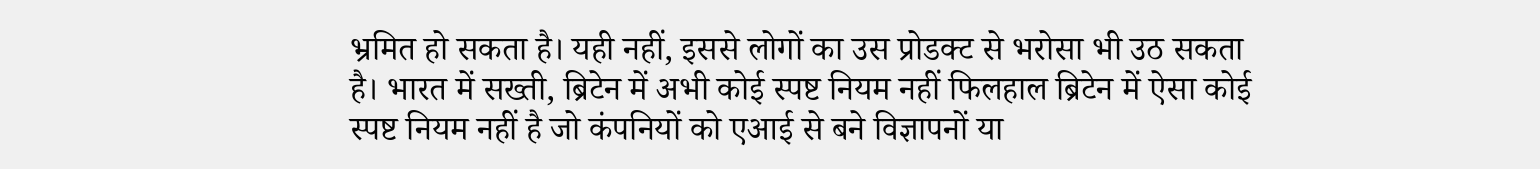भ्रमित हो सकता है। यही नहीं, इससे लोगों का उस प्रोडक्ट से भरोसा भी उठ सकता है। भारत में सख्ती, ब्रिटेन में अभी कोई स्पष्ट नियम नहीं फिलहाल ब्रिटेन में ऐसा कोई स्पष्ट नियम नहीं है जो कंपनियों को एआई से बने विज्ञापनों या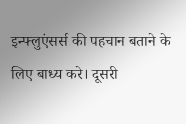इन्फ्लुएंसर्स की पहचान बताने के लिए बाध्य करे। दूसरी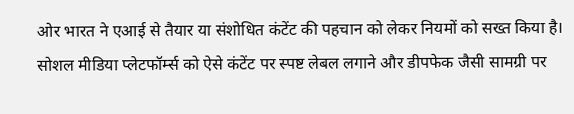ओर भारत ने एआई से तैयार या संशोधित कंटेंट की पहचान को लेकर नियमों को सख्त किया है। सोशल मीडिया प्लेटफॉर्म्स को ऐसे कंटेंट पर स्पष्ट लेबल लगाने और डीपफेक जैसी सामग्री पर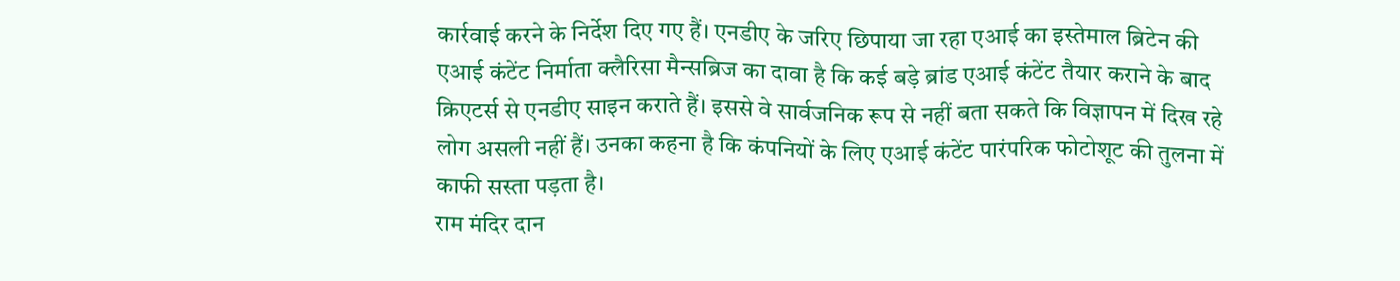कार्रवाई करने के निर्देश दिए गए हैं। एनडीए के जरिए छिपाया जा रहा एआई का इस्तेमाल ब्रिटेन की एआई कंटेंट निर्माता क्लैरिसा मैन्सब्रिज का दावा है कि कई बड़े ब्रांड एआई कंटेंट तैयार कराने के बाद क्रिएटर्स से एनडीए साइन कराते हैं। इससे वे सार्वजनिक रूप से नहीं बता सकते कि विज्ञापन में दिख रहे लोग असली नहीं हैं। उनका कहना है कि कंपनियों के लिए एआई कंटेंट पारंपरिक फोटोशूट की तुलना में काफी सस्ता पड़ता है।
राम मंदिर दान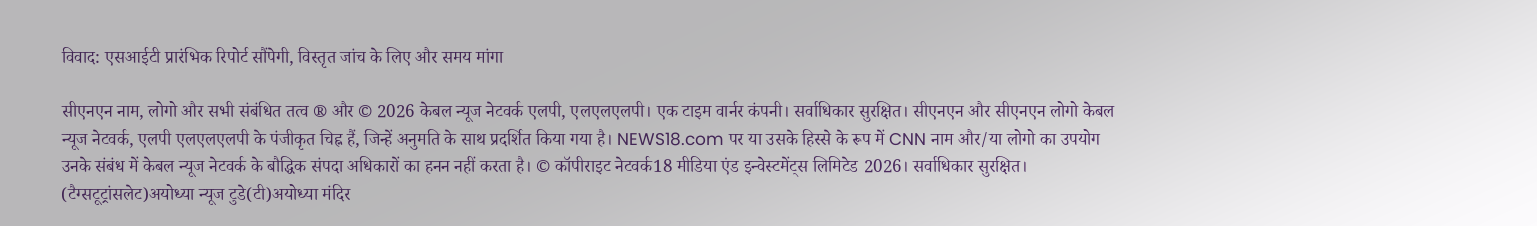विवाद: एसआईटी प्रारंभिक रिपोर्ट सौंपेगी, विस्तृत जांच के लिए और समय मांगा

सीएनएन नाम, लोगो और सभी संबंधित तत्व ® और © 2026 केबल न्यूज नेटवर्क एलपी, एलएलएलपी। एक टाइम वार्नर कंपनी। सर्वाधिकार सुरक्षित। सीएनएन और सीएनएन लोगो केबल न्यूज नेटवर्क, एलपी एलएलएलपी के पंजीकृत चिह्न हैं, जिन्हें अनुमति के साथ प्रदर्शित किया गया है। NEWS18.com पर या उसके हिस्से के रूप में CNN नाम और/या लोगो का उपयोग उनके संबंध में केबल न्यूज नेटवर्क के बौद्धिक संपदा अधिकारों का हनन नहीं करता है। © कॉपीराइट नेटवर्क18 मीडिया एंड इन्वेस्टमेंट्स लिमिटेड 2026। सर्वाधिकार सुरक्षित। (टैग्सटूट्रांसलेट)अयोध्या न्यूज टुडे(टी)अयोध्या मंदिर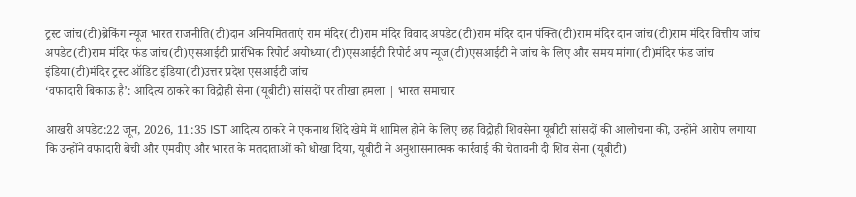ट्रस्ट जांच(टी)ब्रेकिंग न्यूज भारत राजनीति(टी)दान अनियमितताएं राम मंदिर(टी)राम मंदिर विवाद अपडेट(टी)राम मंदिर दान पंक्ति(टी)राम मंदिर दान जांच(टी)राम मंदिर वित्तीय जांच अपडेट(टी)राम मंदिर फंड जांच(टी)एसआईटी प्रारंभिक रिपोर्ट अयोध्या(टी)एसआईटी रिपोर्ट अप न्यूज(टी)एसआईटी ने जांच के लिए और समय मांगा(टी)मंदिर फंड जांच इंडिया(टी)मंदिर ट्रस्ट ऑडिट इंडिया(टी)उत्तर प्रदेश एसआईटी जांच
‘वफादारी बिकाऊ है’: आदित्य ठाकरे का विद्रोही सेना (यूबीटी) सांसदों पर तीखा हमला | भारत समाचार

आखरी अपडेट:22 जून, 2026, 11:35 IST आदित्य ठाकरे ने एकनाथ शिंदे खेमे में शामिल होने के लिए छह विद्रोही शिवसेना यूबीटी सांसदों की आलोचना की, उन्होंने आरोप लगाया कि उन्होंने वफादारी बेची और एमवीए और भारत के मतदाताओं को धोखा दिया, यूबीटी ने अनुशासनात्मक कार्रवाई की चेतावनी दी शिव सेना (यूबीटी)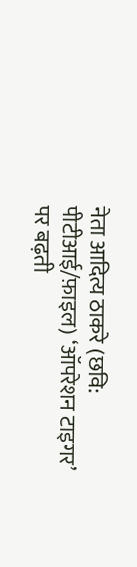नेता आदित्य ठाकरे (छवि: पीटीआई/फ़ाइल) ‘ऑपरेशन टाइगर’ पर बढ़ती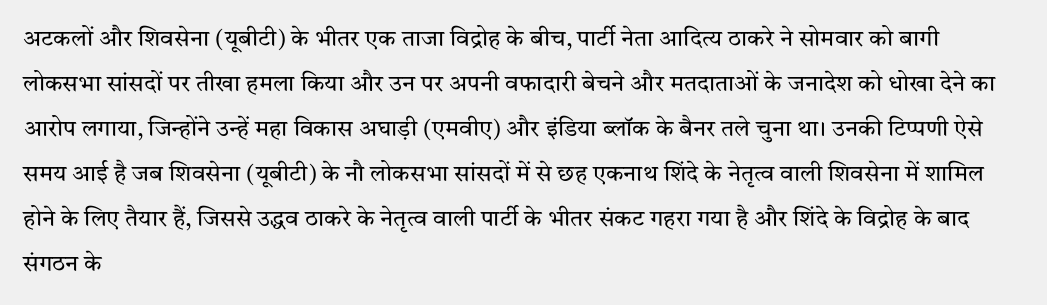अटकलों और शिवसेना (यूबीटी) के भीतर एक ताजा विद्रोह के बीच, पार्टी नेता आदित्य ठाकरे ने सोमवार को बागी लोकसभा सांसदों पर तीखा हमला किया और उन पर अपनी वफादारी बेचने और मतदाताओं के जनादेश को धोखा देने का आरोप लगाया, जिन्होंने उन्हें महा विकास अघाड़ी (एमवीए) और इंडिया ब्लॉक के बैनर तले चुना था। उनकी टिप्पणी ऐसे समय आई है जब शिवसेना (यूबीटी) के नौ लोकसभा सांसदों में से छह एकनाथ शिंदे के नेतृत्व वाली शिवसेना में शामिल होने के लिए तैयार हैं, जिससे उद्धव ठाकरे के नेतृत्व वाली पार्टी के भीतर संकट गहरा गया है और शिंदे के विद्रोह के बाद संगठन के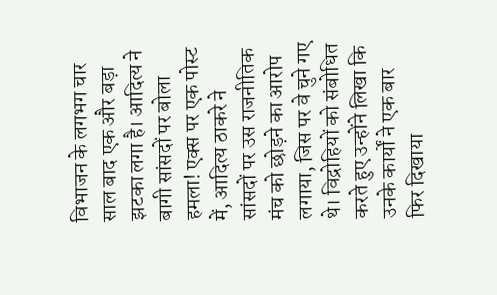विभाजन के लगभग चार साल बाद एक और बड़ा झटका लगा है। आदित्य ने बागी सांसदों पर बोला हमला! एक्स पर एक पोस्ट में, आदित्य ठाकरे ने सांसदों पर उस राजनीतिक मंच को छोड़ने का आरोप लगाया, जिस पर वे चुने गए थे। विद्रोहियों को संबोधित करते हुए उन्होंने लिखा कि उनके कार्यों ने एक बार फिर दिखाया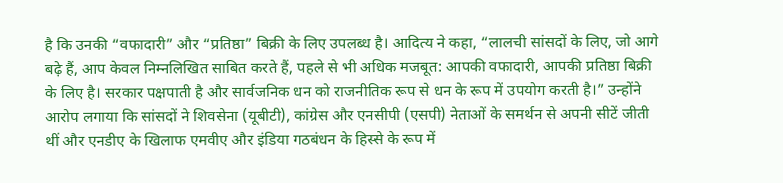है कि उनकी “वफादारी” और “प्रतिष्ठा” बिक्री के लिए उपलब्ध है। आदित्य ने कहा, “लालची सांसदों के लिए, जो आगे बढ़े हैं, आप केवल निम्नलिखित साबित करते हैं, पहले से भी अधिक मजबूत: आपकी वफादारी, आपकी प्रतिष्ठा बिक्री के लिए है। सरकार पक्षपाती है और सार्वजनिक धन को राजनीतिक रूप से धन के रूप में उपयोग करती है।” उन्होंने आरोप लगाया कि सांसदों ने शिवसेना (यूबीटी), कांग्रेस और एनसीपी (एसपी) नेताओं के समर्थन से अपनी सीटें जीती थीं और एनडीए के खिलाफ एमवीए और इंडिया गठबंधन के हिस्से के रूप में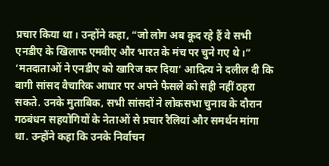प्रचार किया था। उन्होंने कहा, “जो लोग अब कूद रहे हैं वे सभी एनडीए के खिलाफ एमवीए और भारत के मंच पर चुने गए थे।” ‘मतदाताओं ने एनडीए को खारिज कर दिया’ आदित्य ने दलील दी कि बागी सांसद वैचारिक आधार पर अपने फैसले को सही नहीं ठहरा सकते. उनके मुताबिक, सभी सांसदों ने लोकसभा चुनाव के दौरान गठबंधन सहयोगियों के नेताओं से प्रचार रैलियां और समर्थन मांगा था. उन्होंने कहा कि उनके निर्वाचन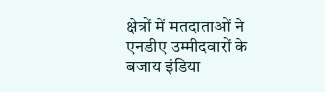क्षेत्रों में मतदाताओं ने एनडीए उम्मीदवारों के बजाय इंडिया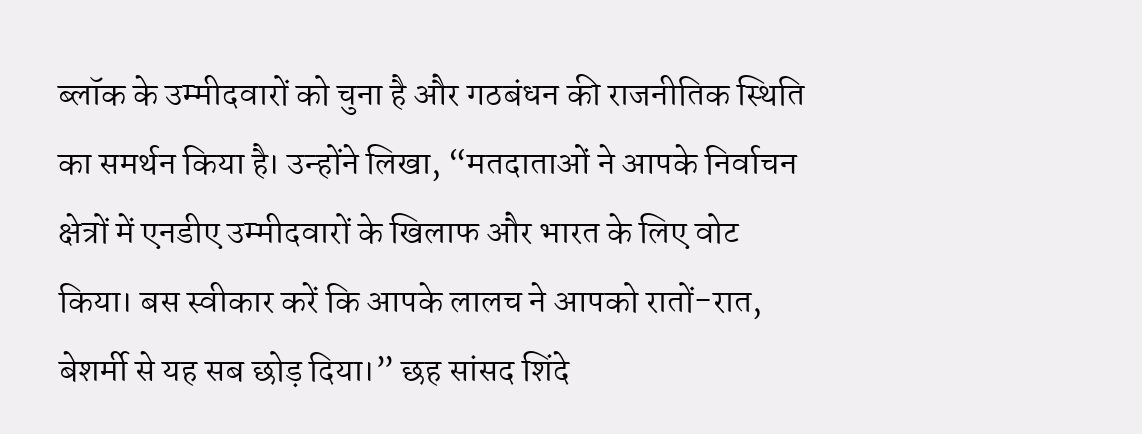ब्लॉक के उम्मीदवारों को चुना है और गठबंधन की राजनीतिक स्थिति का समर्थन किया है। उन्होंने लिखा, “मतदाताओं ने आपके निर्वाचन क्षेत्रों में एनडीए उम्मीदवारों के खिलाफ और भारत के लिए वोट किया। बस स्वीकार करें कि आपके लालच ने आपको रातों-रात, बेशर्मी से यह सब छोड़ दिया।” छह सांसद शिंदे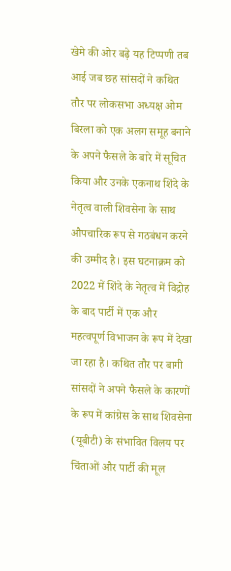खेमे की ओर बढ़े यह टिप्पणी तब आई जब छह सांसदों ने कथित तौर पर लोकसभा अध्यक्ष ओम बिरला को एक अलग समूह बनाने के अपने फैसले के बारे में सूचित किया और उनके एकनाथ शिंदे के नेतृत्व वाली शिवसेना के साथ औपचारिक रूप से गठबंधन करने की उम्मीद है। इस घटनाक्रम को 2022 में शिंदे के नेतृत्व में विद्रोह के बाद पार्टी में एक और महत्वपूर्ण विभाजन के रूप में देखा जा रहा है। कथित तौर पर बागी सांसदों ने अपने फैसले के कारणों के रूप में कांग्रेस के साथ शिवसेना (यूबीटी) के संभावित विलय पर चिंताओं और पार्टी की मूल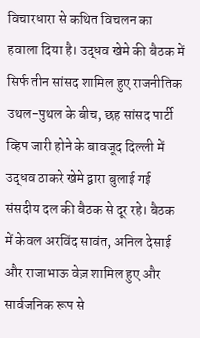विचारधारा से कथित विचलन का हवाला दिया है। उद्धव खेमे की बैठक में सिर्फ तीन सांसद शामिल हुए राजनीतिक उथल-पुथल के बीच, छह सांसद पार्टी व्हिप जारी होने के बावजूद दिल्ली में उद्धव ठाकरे खेमे द्वारा बुलाई गई संसदीय दल की बैठक से दूर रहे। बैठक में केवल अरविंद सावंत, अनिल देसाई और राजाभाऊ वेज़ शामिल हुए और सार्वजनिक रूप से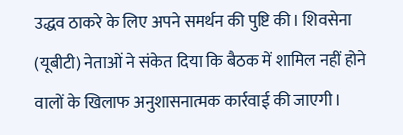उद्धव ठाकरे के लिए अपने समर्थन की पुष्टि की। शिवसेना (यूबीटी) नेताओं ने संकेत दिया कि बैठक में शामिल नहीं होने वालों के खिलाफ अनुशासनात्मक कार्रवाई की जाएगी।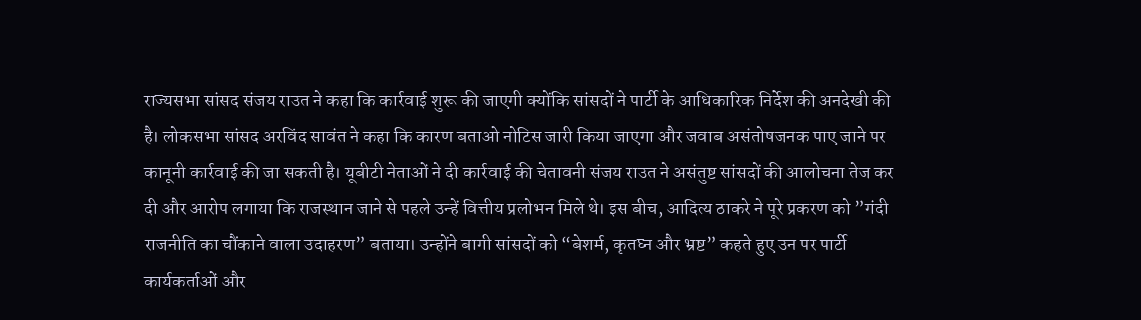राज्यसभा सांसद संजय राउत ने कहा कि कार्रवाई शुरू की जाएगी क्योंकि सांसदों ने पार्टी के आधिकारिक निर्देश की अनदेखी की है। लोकसभा सांसद अरविंद सावंत ने कहा कि कारण बताओ नोटिस जारी किया जाएगा और जवाब असंतोषजनक पाए जाने पर कानूनी कार्रवाई की जा सकती है। यूबीटी नेताओं ने दी कार्रवाई की चेतावनी संजय राउत ने असंतुष्ट सांसदों की आलोचना तेज कर दी और आरोप लगाया कि राजस्थान जाने से पहले उन्हें वित्तीय प्रलोभन मिले थे। इस बीच, आदित्य ठाकरे ने पूरे प्रकरण को ”गंदी राजनीति का चौंकाने वाला उदाहरण” बताया। उन्होंने बागी सांसदों को “बेशर्म, कृतघ्न और भ्रष्ट” कहते हुए उन पर पार्टी कार्यकर्ताओं और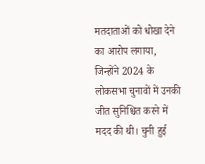मतदाताओं को धोखा देने का आरोप लगाया, जिन्होंने 2024 के लोकसभा चुनावों में उनकी जीत सुनिश्चित करने में मदद की थी। चुनी हुई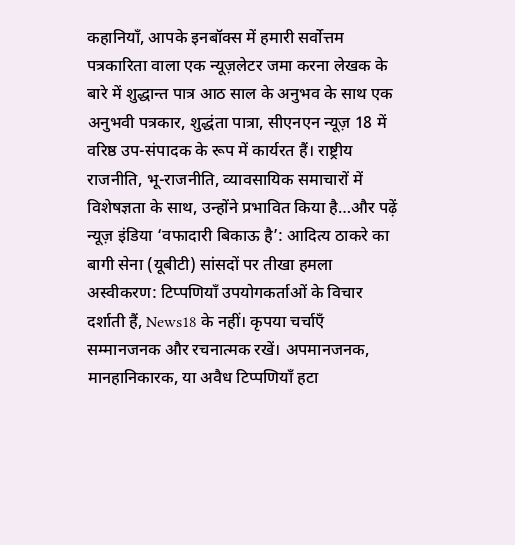कहानियाँ, आपके इनबॉक्स में हमारी सर्वोत्तम पत्रकारिता वाला एक न्यूज़लेटर जमा करना लेखक के बारे में शुद्धान्त पात्र आठ साल के अनुभव के साथ एक अनुभवी पत्रकार, शुद्धंता पात्रा, सीएनएन न्यूज़ 18 में वरिष्ठ उप-संपादक के रूप में कार्यरत हैं। राष्ट्रीय राजनीति, भू-राजनीति, व्यावसायिक समाचारों में विशेषज्ञता के साथ, उन्होंने प्रभावित किया है…और पढ़ें न्यूज़ इंडिया ‘वफादारी बिकाऊ है’: आदित्य ठाकरे का बागी सेना (यूबीटी) सांसदों पर तीखा हमला अस्वीकरण: टिप्पणियाँ उपयोगकर्ताओं के विचार दर्शाती हैं, News18 के नहीं। कृपया चर्चाएँ सम्मानजनक और रचनात्मक रखें। अपमानजनक, मानहानिकारक, या अवैध टिप्पणियाँ हटा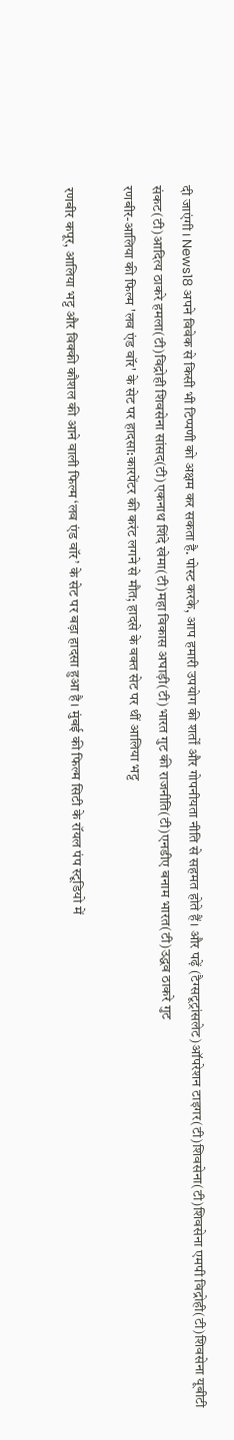दी जाएंगी। News18 अपने विवेक से किसी भी टिप्पणी को अक्षम कर सकता है. पोस्ट करके, आप हमारी उपयोग की शर्तों और गोपनीयता नीति से सहमत होते हैं। और पढ़ें (टैग्सटूट्रांसलेट)ऑपरेशन टाइगर(टी)शिवसेना(टी)शिवसेना एमपी विद्रोही(टी)शिवसेना यूबीटी संकट(टी)आदित्य ठाकरे हमला(टी)विद्रोही शिवसेना सांसद(टी)एकनाथ शिंदे खेमा(टी)महा विकास अघाड़ी(टी)भारत गुट की राजनीति(टी)एनडीए बनाम भारत(टी)उद्धव ठाकरे गुट
रणबीर-आलिया की फिल्म 'लव एंड वॉर' के सेट पर हादसा:कारपेंटर की करंट लगने से मौत; हादसे के वक्त सेट पर थीं आलिया भट्ट

रणबीर कपूर, आलिया भट्ट और विक्की कौशल की आने वाली फिल्म ‘लव एंड वॉर’ के सेट पर बड़ा हादसा हुआ है। मुंबई की फिल्म सिटी के रॉयल पंप स्टूडियो में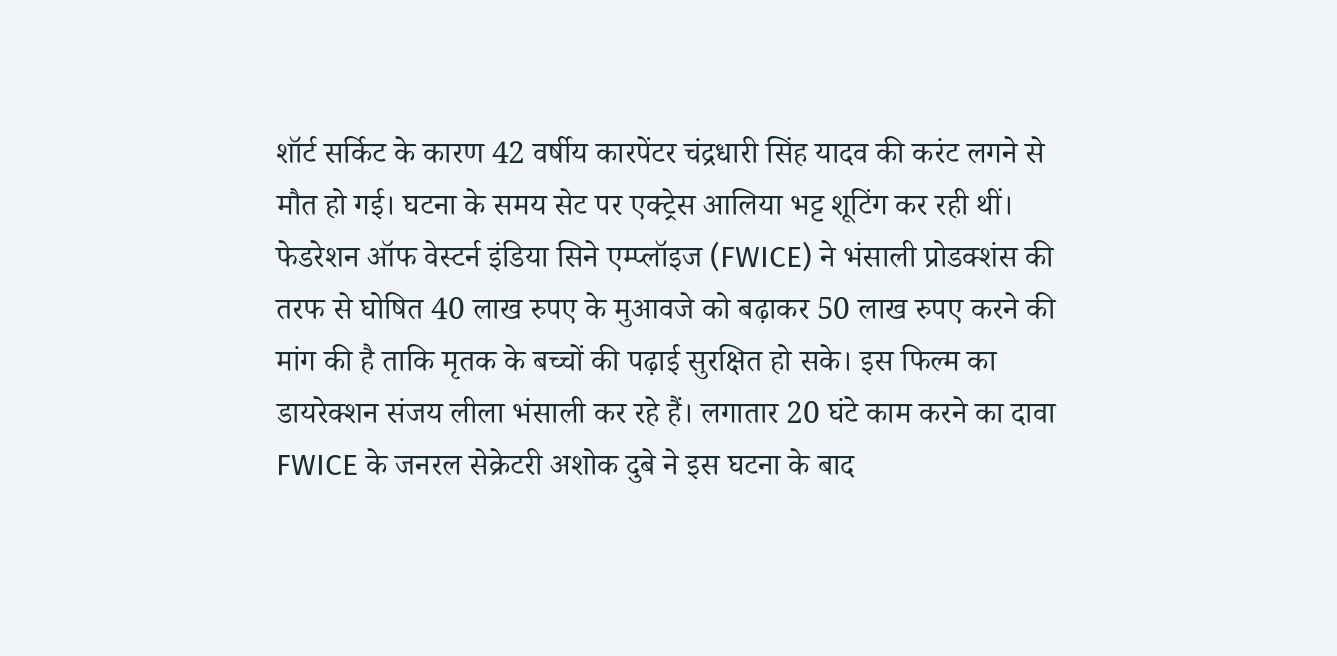शॉर्ट सर्किट के कारण 42 वर्षीय कारपेंटर चंद्रधारी सिंह यादव की करंट लगने से मौत हो गई। घटना के समय सेट पर एक्ट्रेस आलिया भट्ट शूटिंग कर रही थीं। फेडरेशन ऑफ वेस्टर्न इंडिया सिने एम्प्लॉइज (FWICE) ने भंसाली प्रोडक्शंस की तरफ से घोषित 40 लाख रुपए के मुआवजे को बढ़ाकर 50 लाख रुपए करने की मांग की है ताकि मृतक के बच्चों की पढ़ाई सुरक्षित हो सके। इस फिल्म का डायरेक्शन संजय लीला भंसाली कर रहे हैं। लगातार 20 घंटे काम करने का दावा FWICE के जनरल सेक्रेटरी अशोक दुबे ने इस घटना के बाद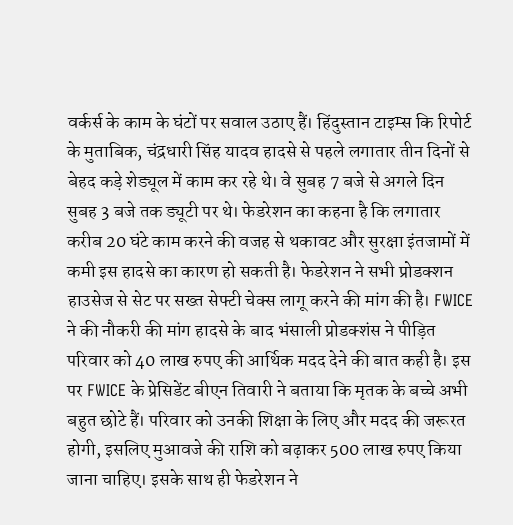वर्कर्स के काम के घंटों पर सवाल उठाए हैं। हिंदुस्तान टाइम्स कि रिपोर्ट के मुताबिक, चंद्रधारी सिंह यादव हादसे से पहले लगातार तीन दिनों से बेहद कड़े शेड्यूल में काम कर रहे थे। वे सुबह 7 बजे से अगले दिन सुबह 3 बजे तक ड्यूटी पर थे। फेडरेशन का कहना है कि लगातार करीब 20 घंटे काम करने की वजह से थकावट और सुरक्षा इंतजामों में कमी इस हादसे का कारण हो सकती है। फेडरेशन ने सभी प्रोडक्शन हाउसेज से सेट पर सख्त सेफ्टी चेक्स लागू करने की मांग की है। FWICE ने की नौकरी की मांग हादसे के बाद भंसाली प्रोडक्शंस ने पीड़ित परिवार को 40 लाख रुपए की आर्थिक मदद देने की बात कही है। इस पर FWICE के प्रेसिडेंट बीएन तिवारी ने बताया कि मृतक के बच्चे अभी बहुत छोटे हैं। परिवार को उनकी शिक्षा के लिए और मदद की जरूरत होगी, इसलिए मुआवजे की राशि को बढ़ाकर 500 लाख रुपए किया जाना चाहिए। इसके साथ ही फेडरेशन ने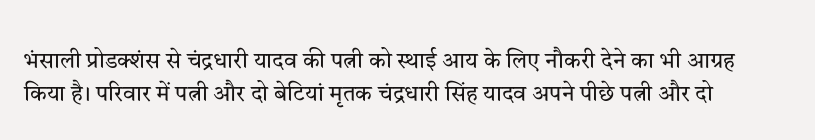भंसाली प्रोडक्शंस से चंद्रधारी यादव की पत्नी को स्थाई आय के लिए नौकरी देने का भी आग्रह किया है। परिवार में पत्नी और दो बेटियां मृतक चंद्रधारी सिंह यादव अपने पीछे पत्नी और दो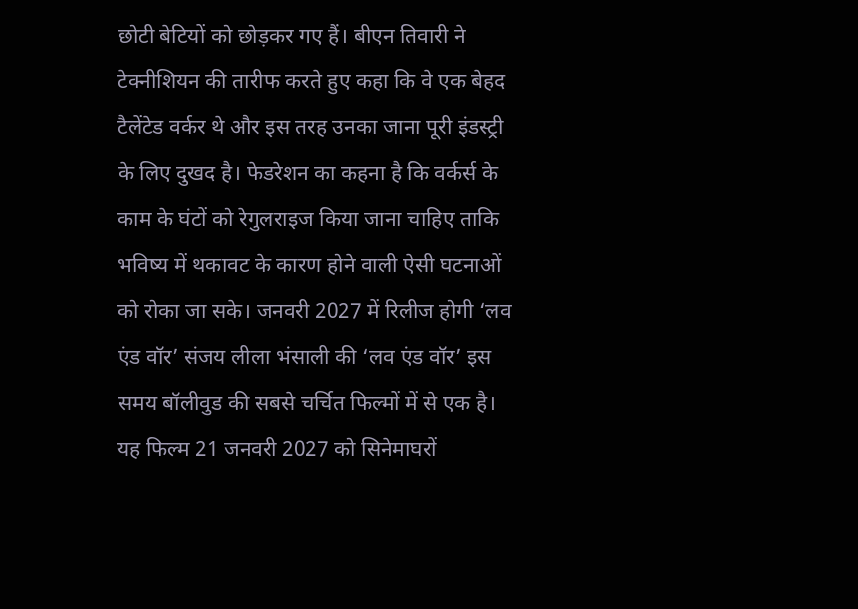छोटी बेटियों को छोड़कर गए हैं। बीएन तिवारी ने टेक्नीशियन की तारीफ करते हुए कहा कि वे एक बेहद टैलेंटेड वर्कर थे और इस तरह उनका जाना पूरी इंडस्ट्री के लिए दुखद है। फेडरेशन का कहना है कि वर्कर्स के काम के घंटों को रेगुलराइज किया जाना चाहिए ताकि भविष्य में थकावट के कारण होने वाली ऐसी घटनाओं को रोका जा सके। जनवरी 2027 में रिलीज होगी ‘लव एंड वॉर’ संजय लीला भंसाली की ‘लव एंड वॉर’ इस समय बॉलीवुड की सबसे चर्चित फिल्मों में से एक है। यह फिल्म 21 जनवरी 2027 को सिनेमाघरों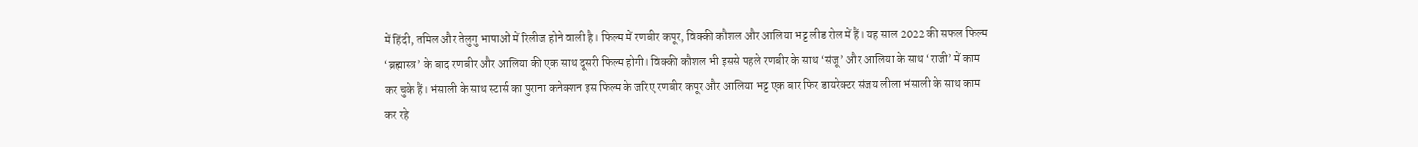में हिंदी, तमिल और तेलुगु भाषाओं में रिलीज होने वाली है। फिल्म में रणबीर कपूर, विक्की कौशल और आलिया भट्ट लीड रोल में हैं। यह साल 2022 की सफल फिल्म ‘ब्रह्मास्त्र’ के बाद रणबीर और आलिया की एक साथ दूसरी फिल्म होगी। विक्की कौशल भी इससे पहले रणबीर के साथ ‘संजू’ और आलिया के साथ ‘राजी’ में काम कर चुके हैं। भंसाली के साथ स्टार्स का पुराना कनेक्शन इस फिल्म के जरिए रणबीर कपूर और आलिया भट्ट एक बार फिर डायरेक्टर संजय लीला भंसाली के साथ काम कर रहे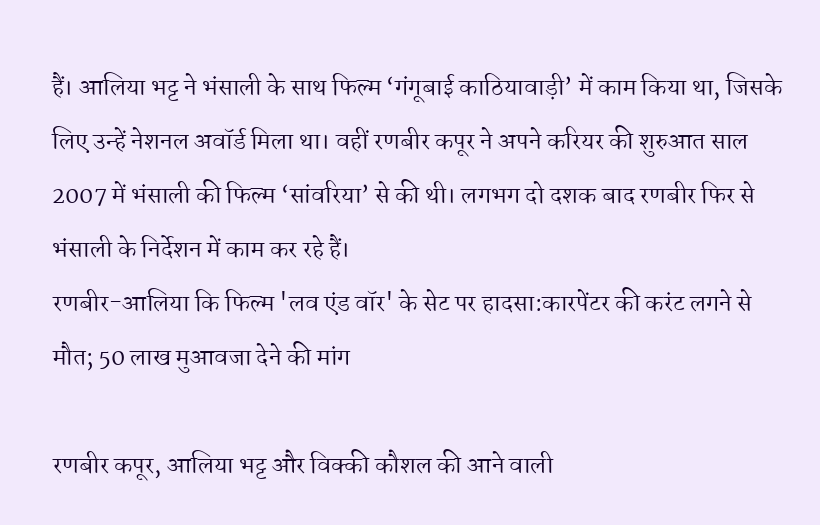हैं। आलिया भट्ट ने भंसाली के साथ फिल्म ‘गंगूबाई काठियावाड़ी’ में काम किया था, जिसके लिए उन्हें नेशनल अवॉर्ड मिला था। वहीं रणबीर कपूर ने अपने करियर की शुरुआत साल 2007 में भंसाली की फिल्म ‘सांवरिया’ से की थी। लगभग दो दशक बाद रणबीर फिर से भंसाली के निर्देशन में काम कर रहे हैं।
रणबीर-आलिया कि फिल्म 'लव एंड वॉर' के सेट पर हादसा:कारपेंटर की करंट लगने से मौत; 50 लाख मुआवजा देने की मांग

रणबीर कपूर, आलिया भट्ट और विक्की कौशल की आने वाली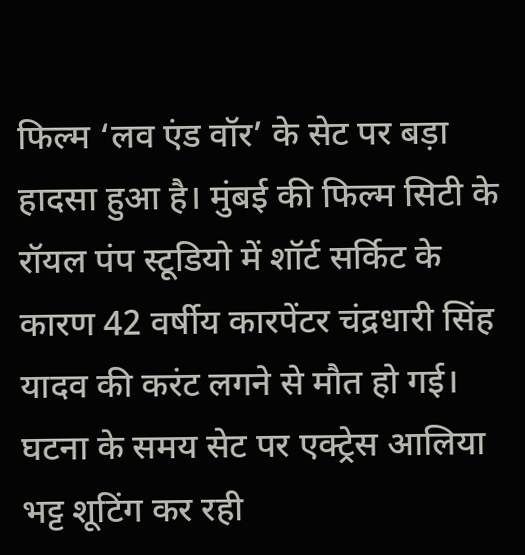फिल्म ‘लव एंड वॉर’ के सेट पर बड़ा हादसा हुआ है। मुंबई की फिल्म सिटी के रॉयल पंप स्टूडियो में शॉर्ट सर्किट के कारण 42 वर्षीय कारपेंटर चंद्रधारी सिंह यादव की करंट लगने से मौत हो गई। घटना के समय सेट पर एक्ट्रेस आलिया भट्ट शूटिंग कर रही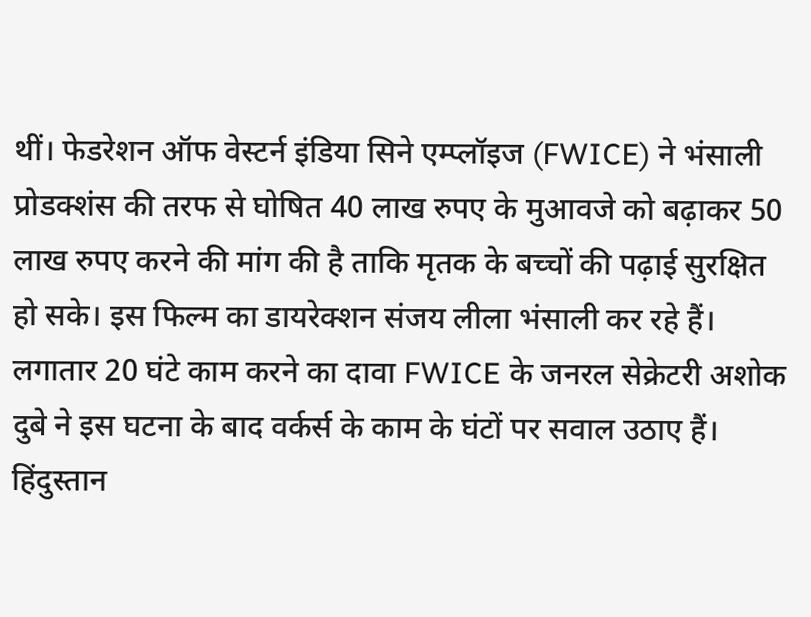थीं। फेडरेशन ऑफ वेस्टर्न इंडिया सिने एम्प्लॉइज (FWICE) ने भंसाली प्रोडक्शंस की तरफ से घोषित 40 लाख रुपए के मुआवजे को बढ़ाकर 50 लाख रुपए करने की मांग की है ताकि मृतक के बच्चों की पढ़ाई सुरक्षित हो सके। इस फिल्म का डायरेक्शन संजय लीला भंसाली कर रहे हैं। लगातार 20 घंटे काम करने का दावा FWICE के जनरल सेक्रेटरी अशोक दुबे ने इस घटना के बाद वर्कर्स के काम के घंटों पर सवाल उठाए हैं। हिंदुस्तान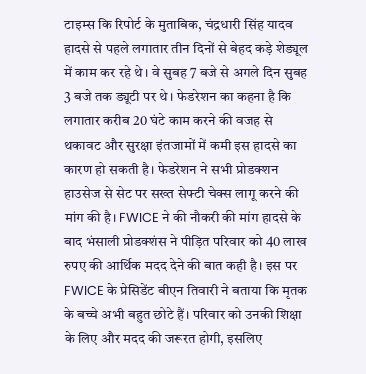टाइम्स कि रिपोर्ट के मुताबिक, चंद्रधारी सिंह यादव हादसे से पहले लगातार तीन दिनों से बेहद कड़े शेड्यूल में काम कर रहे थे। वे सुबह 7 बजे से अगले दिन सुबह 3 बजे तक ड्यूटी पर थे। फेडरेशन का कहना है कि लगातार करीब 20 घंटे काम करने की वजह से थकावट और सुरक्षा इंतजामों में कमी इस हादसे का कारण हो सकती है। फेडरेशन ने सभी प्रोडक्शन हाउसेज से सेट पर सख्त सेफ्टी चेक्स लागू करने की मांग की है। FWICE ने की नौकरी की मांग हादसे के बाद भंसाली प्रोडक्शंस ने पीड़ित परिवार को 40 लाख रुपए की आर्थिक मदद देने की बात कही है। इस पर FWICE के प्रेसिडेंट बीएन तिवारी ने बताया कि मृतक के बच्चे अभी बहुत छोटे हैं। परिवार को उनकी शिक्षा के लिए और मदद की जरूरत होगी, इसलिए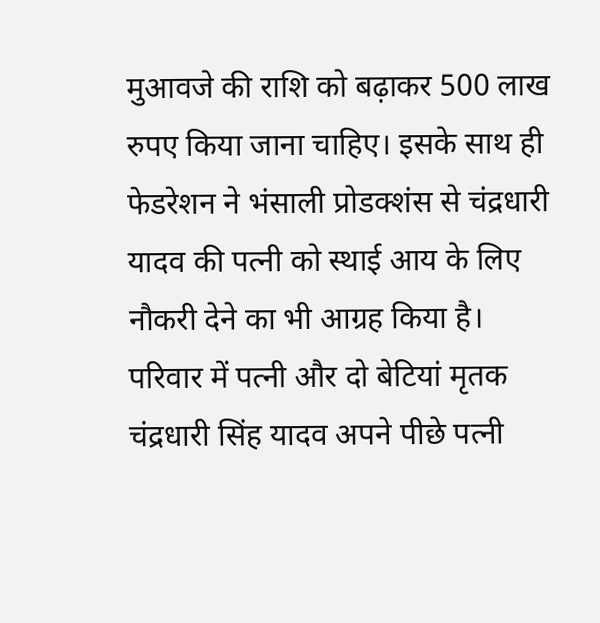मुआवजे की राशि को बढ़ाकर 500 लाख रुपए किया जाना चाहिए। इसके साथ ही फेडरेशन ने भंसाली प्रोडक्शंस से चंद्रधारी यादव की पत्नी को स्थाई आय के लिए नौकरी देने का भी आग्रह किया है। परिवार में पत्नी और दो बेटियां मृतक चंद्रधारी सिंह यादव अपने पीछे पत्नी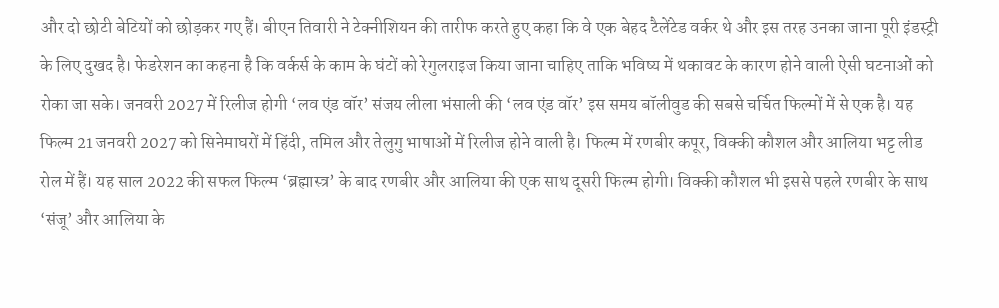और दो छोटी बेटियों को छोड़कर गए हैं। बीएन तिवारी ने टेक्नीशियन की तारीफ करते हुए कहा कि वे एक बेहद टैलेंटेड वर्कर थे और इस तरह उनका जाना पूरी इंडस्ट्री के लिए दुखद है। फेडरेशन का कहना है कि वर्कर्स के काम के घंटों को रेगुलराइज किया जाना चाहिए ताकि भविष्य में थकावट के कारण होने वाली ऐसी घटनाओं को रोका जा सके। जनवरी 2027 में रिलीज होगी ‘लव एंड वॉर’ संजय लीला भंसाली की ‘लव एंड वॉर’ इस समय बॉलीवुड की सबसे चर्चित फिल्मों में से एक है। यह फिल्म 21 जनवरी 2027 को सिनेमाघरों में हिंदी, तमिल और तेलुगु भाषाओं में रिलीज होने वाली है। फिल्म में रणबीर कपूर, विक्की कौशल और आलिया भट्ट लीड रोल में हैं। यह साल 2022 की सफल फिल्म ‘ब्रह्मास्त्र’ के बाद रणबीर और आलिया की एक साथ दूसरी फिल्म होगी। विक्की कौशल भी इससे पहले रणबीर के साथ ‘संजू’ और आलिया के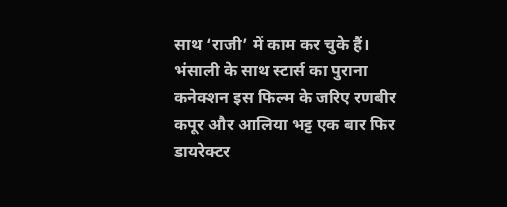साथ ‘राजी’ में काम कर चुके हैं। भंसाली के साथ स्टार्स का पुराना कनेक्शन इस फिल्म के जरिए रणबीर कपूर और आलिया भट्ट एक बार फिर डायरेक्टर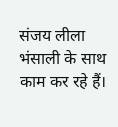संजय लीला भंसाली के साथ काम कर रहे हैं।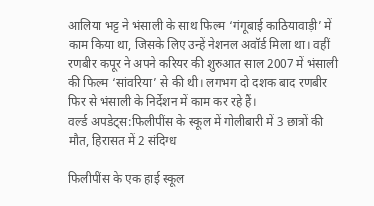आलिया भट्ट ने भंसाली के साथ फिल्म ‘गंगूबाई काठियावाड़ी’ में काम किया था, जिसके लिए उन्हें नेशनल अवॉर्ड मिला था। वहीं रणबीर कपूर ने अपने करियर की शुरुआत साल 2007 में भंसाली की फिल्म ‘सांवरिया’ से की थी। लगभग दो दशक बाद रणबीर फिर से भंसाली के निर्देशन में काम कर रहे हैं।
वर्ल्ड अपडेट्स:फिलीपींस के स्कूल में गोलीबारी में 3 छात्रों की मौत, हिरासत में 2 संदिग्ध

फिलीपींस के एक हाई स्कूल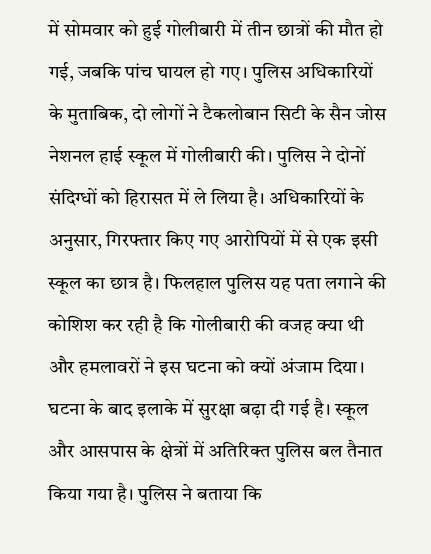में सोमवार को हुई गोलीबारी में तीन छात्रों की मौत हो गई, जबकि पांच घायल हो गए। पुलिस अधिकारियों के मुताबिक, दो लोगों ने टैकलोबान सिटी के सैन जोस नेशनल हाई स्कूल में गोलीबारी की। पुलिस ने दोनों संदिग्धों को हिरासत में ले लिया है। अधिकारियों के अनुसार, गिरफ्तार किए गए आरोपियों में से एक इसी स्कूल का छात्र है। फिलहाल पुलिस यह पता लगाने की कोशिश कर रही है कि गोलीबारी की वजह क्या थी और हमलावरों ने इस घटना को क्यों अंजाम दिया। घटना के बाद इलाके में सुरक्षा बढ़ा दी गई है। स्कूल और आसपास के क्षेत्रों में अतिरिक्त पुलिस बल तैनात किया गया है। पुलिस ने बताया कि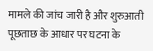मामले की जांच जारी है और शुरुआती पूछताछ के आधार पर घटना के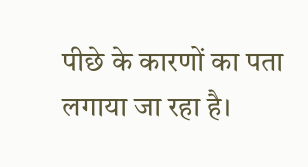पीछे के कारणों का पता लगाया जा रहा है।